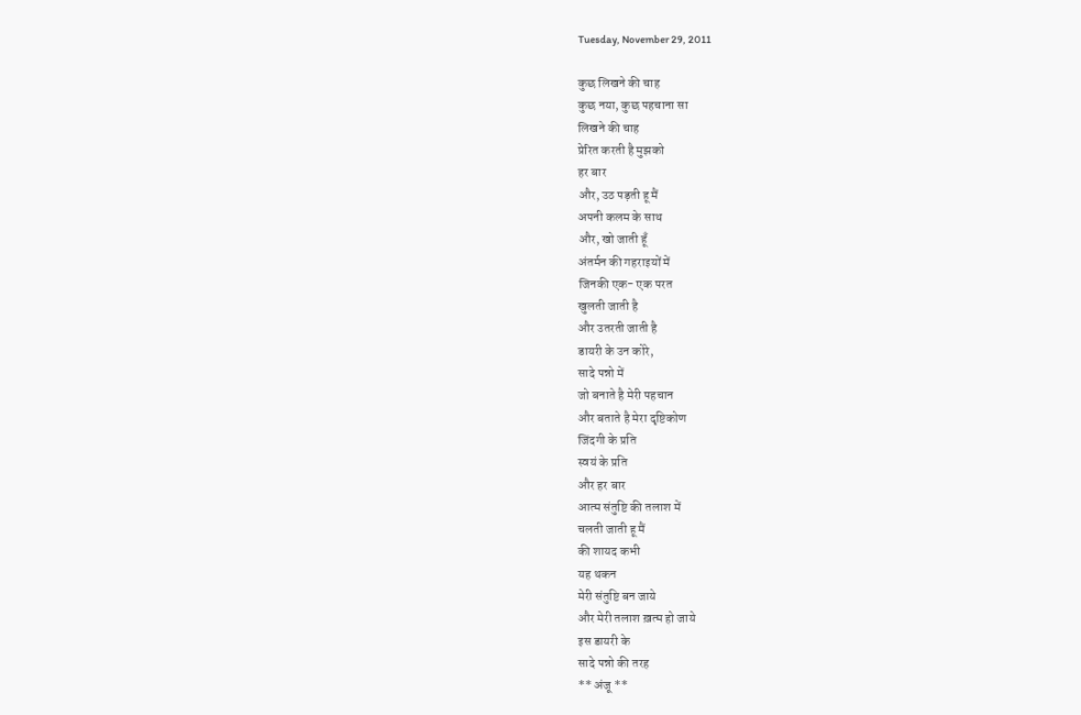Tuesday, November 29, 2011

कुछ लिखने की चाह
कुछ नया, कुछ पहचाना सा
लिखने की चाह
प्रेरित करती है मुझको
हर बार
और, उठ पड़ती हू मैं
अपनी कलम के साथ
और, खो जाती हूँ
अंतर्मन की गहराइयों में
जिनकी एक- एक परत
खुलती जाती है
और उतरती जाती है
डायरी के उन कोरे,
सादे पन्नो में
जो बनाते है मेरी पहचान
और बताते है मेरा दृष्टिकोण
जिंदगी के प्रति
स्वयं के प्रति
और हर बार
आत्म संतुष्टि की तलाश में
चलती जाती हू मैं
की शायद कभी
यह थकन
मेरी संतुष्टि बन जाये
और मेरी तलाश ख़त्म हो जाये
इस डायरी के
सादे पन्नो की तरह
** अंजू **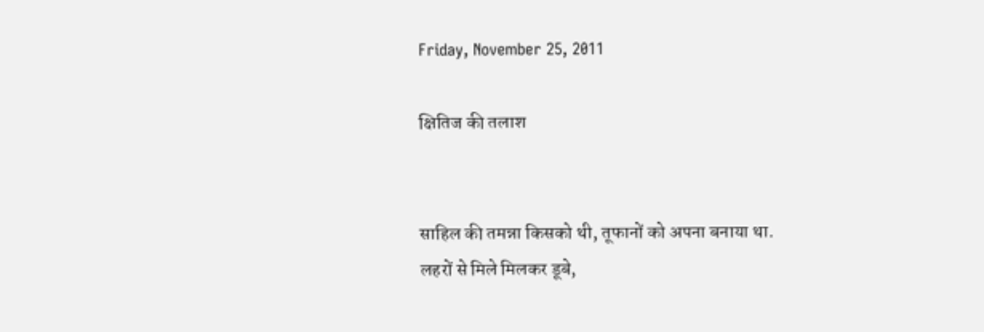Friday, November 25, 2011

क्षितिज की तलाश


साहिल की तमन्ना किसको थी, तूफानों को अपना बनाया था.
लहरों से मिले मिलकर डूबे,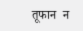तूफान  न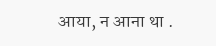आया, न आना था .